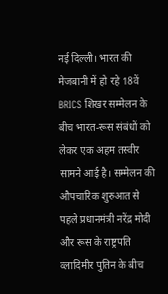नई दिल्ली। भारत की मेजबानी में हो रहे 18वें BRICS शिखर सम्मेलन के बीच भारत-रूस संबंधों को लेकर एक अहम तस्वीर सामने आई है। सम्मेलन की औपचारिक शुरुआत से पहले प्रधानमंत्री नरेंद्र मोदी और रूस के राष्ट्रपति व्लादिमीर पुतिन के बीच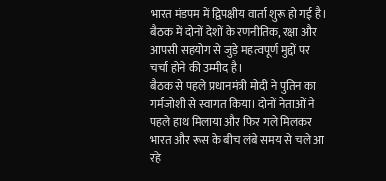भारत मंडपम में द्विपक्षीय वार्ता शुरू हो गई है। बैठक में दोनों देशों के रणनीतिक, रक्षा और आपसी सहयोग से जुड़े महत्वपूर्ण मुद्दों पर चर्चा होने की उम्मीद है।
बैठक से पहले प्रधानमंत्री मोदी ने पुतिन का गर्मजोशी से स्वागत किया। दोनों नेताओं ने पहले हाथ मिलाया और फिर गले मिलकर भारत और रूस के बीच लंबे समय से चले आ रहे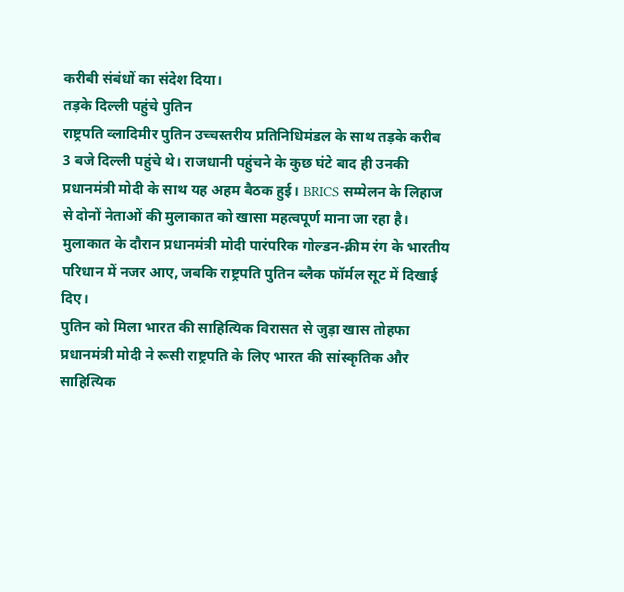करीबी संबंधों का संदेश दिया।
तड़के दिल्ली पहुंचे पुतिन
राष्ट्रपति व्लादिमीर पुतिन उच्चस्तरीय प्रतिनिधिमंडल के साथ तड़के करीब 3 बजे दिल्ली पहुंचे थे। राजधानी पहुंचने के कुछ घंटे बाद ही उनकी प्रधानमंत्री मोदी के साथ यह अहम बैठक हुई। BRICS सम्मेलन के लिहाज से दोनों नेताओं की मुलाकात को खासा महत्वपूर्ण माना जा रहा है।
मुलाकात के दौरान प्रधानमंत्री मोदी पारंपरिक गोल्डन-क्रीम रंग के भारतीय परिधान में नजर आए, जबकि राष्ट्रपति पुतिन ब्लैक फॉर्मल सूट में दिखाई दिए।
पुतिन को मिला भारत की साहित्यिक विरासत से जुड़ा खास तोहफा
प्रधानमंत्री मोदी ने रूसी राष्ट्रपति के लिए भारत की सांस्कृतिक और साहित्यिक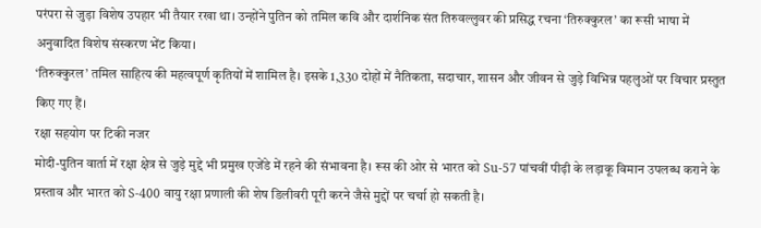परंपरा से जुड़ा विशेष उपहार भी तैयार रखा था। उन्होंने पुतिन को तमिल कवि और दार्शनिक संत तिरुवल्लुवर की प्रसिद्ध रचना ‘तिरुक्कुरल’ का रूसी भाषा में अनुवादित विशेष संस्करण भेंट किया।
‘तिरुक्कुरल’ तमिल साहित्य की महत्वपूर्ण कृतियों में शामिल है। इसके 1,330 दोहों में नैतिकता, सदाचार, शासन और जीवन से जुड़े विभिन्न पहलुओं पर विचार प्रस्तुत किए गए हैं।
रक्षा सहयोग पर टिकी नजर
मोदी-पुतिन वार्ता में रक्षा क्षेत्र से जुड़े मुद्दे भी प्रमुख एजेंडे में रहने की संभावना है। रूस की ओर से भारत को Su-57 पांचवीं पीढ़ी के लड़ाकू विमान उपलब्ध कराने के प्रस्ताव और भारत को S-400 वायु रक्षा प्रणाली की शेष डिलीवरी पूरी करने जैसे मुद्दों पर चर्चा हो सकती है।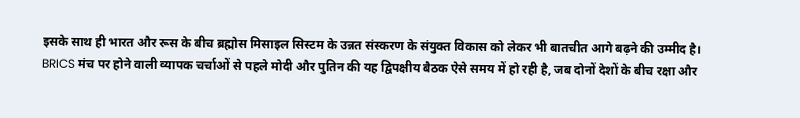इसके साथ ही भारत और रूस के बीच ब्रह्मोस मिसाइल सिस्टम के उन्नत संस्करण के संयुक्त विकास को लेकर भी बातचीत आगे बढ़ने की उम्मीद है।
BRICS मंच पर होने वाली व्यापक चर्चाओं से पहले मोदी और पुतिन की यह द्विपक्षीय बैठक ऐसे समय में हो रही है, जब दोनों देशों के बीच रक्षा और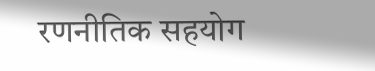रणनीतिक सहयोग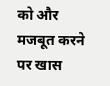को और मजबूत करने पर खास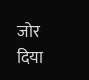जोर दिया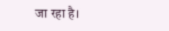जा रहा है।